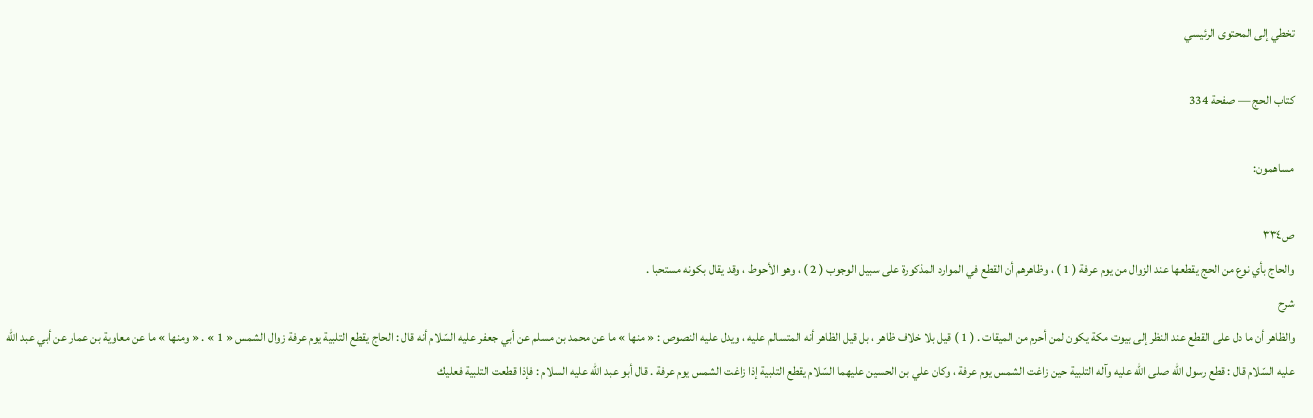تخطي إلى المحتوى الرئيسي

كتاب الحج — صفحة 334

مساهمون:

ص٣٣٤
والحاج بأي نوع من الحج يقطعها عند الزوال من يوم عرفة ( 1 ) ، وظاهرهم أن القطع في الموارد المذكورة على سبيل الوجوب ( 2 ) ، وهو الأحوط ، وقد يقال بكونه مستحبا .
شرح
والظاهر أن ما دل على القطع عند النظر إلى بيوت مكة يكون لمن أحرم من الميقات . ( 1 ) قيل بلا خلاف ظاهر ، بل قيل الظاهر أنه المتسالم عليه ، ويدل عليه النصوص : « منها » ما عن محمد بن مسلم عن أبي جعفر عليه السّلام أنه قال : الحاج يقطع التلبية يوم عرفة زوال الشمس « 1 » . « ومنها » ما عن معاوية بن عمار عن أبي عبد اللّه عليه السّلام قال : قطع رسول اللّه صلى اللّه عليه وآله التلبية حين زاغت الشمس يوم عرفة ، وكان علي بن الحسين عليهما السّلام يقطع التلبية إذا زاغت الشمس يوم عرفة . قال أبو عبد اللّه عليه السلام : فإذا قطعت التلبية فعليك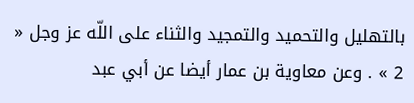بالتهليل والتحميد والتمجيد والثناء على اللّه عز وجل « 2 » . وعن معاوية بن عمار أيضا عن أبي عبد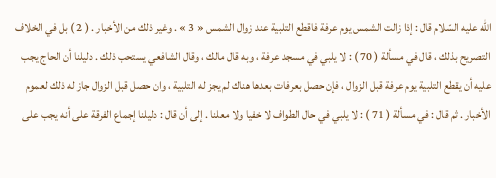اللّه عليه السّلام قال : إذا زالت الشمس يوم عرفة فاقطع التلبية عند زوال الشمس « 3 » . وغير ذلك من الأخبار . ( 2 ) بل في الخلاف التصريح بذلك ، قال في مسألة ( 70 ) : لا يلبي في مسجد عرفة ، وبه قال مالك ، وقال الشافعي يستحب ذلك . دليلنا أن الحاج يجب عليه أن يقطع التلبية يوم عرفة قبل الزوال ، فإن حصل بعرفات بعدها هناك لم يجز له التلبية ، وان حصل قبل الزوال جاز له ذلك لعموم الأخبار . ثم قال : في مسألة ( 71 ) : لا يلبي في حال الطواف لا خفيا ولا معلنا . إلى أن قال : دليلنا إجماع الفرقة على أنه يجب على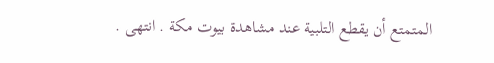المتمتع أن يقطع التلبية عند مشاهدة بيوت مكة . انتهى .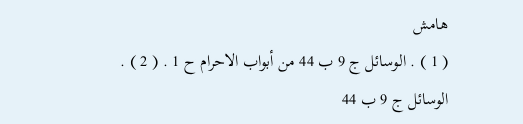هامش
( 1 ) . الوسائل ج 9 ب 44 من أبواب الاحرام ح 1 . ( 2 ) . الوسائل ج 9 ب 44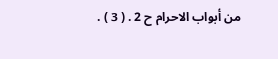من أبواب الاحرام ح 2 . ( 3 ) .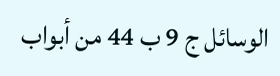الوسائل ج 9 ب 44 من أبواب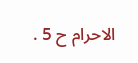الاحرام ح 5 .